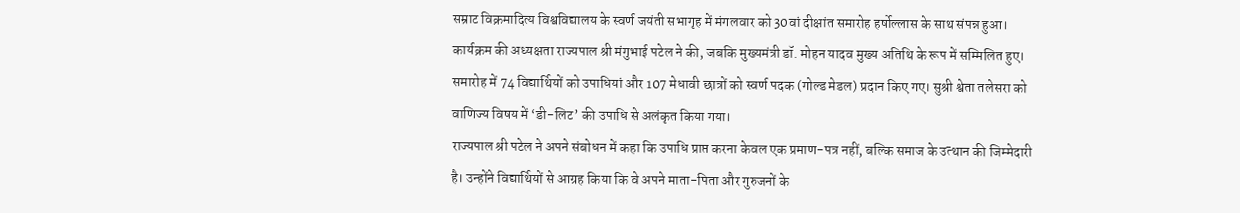सम्राट विक्रमादित्य विश्वविद्यालय के स्वर्ण जयंती सभागृह में मंगलवार को 30वां दीक्षांत समारोह हर्षोल्लास के साथ संपन्न हुआ। कार्यक्रम की अध्यक्षता राज्यपाल श्री मंगुभाई पटेल ने की, जबकि मुख्यमंत्री डॉ. मोहन यादव मुख्य अतिथि के रूप में सम्मिलित हुए। समारोह में 74 विद्यार्थियों को उपाधियां और 107 मेधावी छात्रों को स्वर्ण पदक (गोल्ड मेडल) प्रदान किए गए। सुश्री श्वेता तलेसरा को वाणिज्य विषय में ‘डी-लिट’ की उपाधि से अलंकृत किया गया।
राज्यपाल श्री पटेल ने अपने संबोधन में कहा कि उपाधि प्राप्त करना केवल एक प्रमाण-पत्र नहीं, बल्कि समाज के उत्थान की जिम्मेदारी है। उन्होंने विद्यार्थियों से आग्रह किया कि वे अपने माता-पिता और गुरुजनों के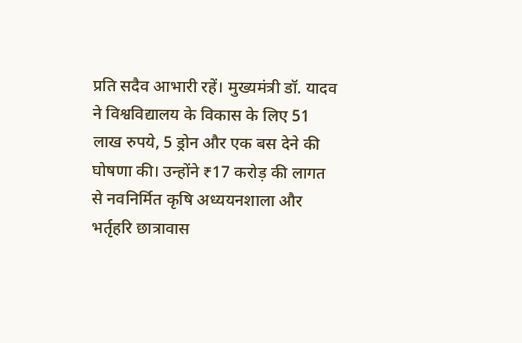प्रति सदैव आभारी रहें। मुख्यमंत्री डॉ. यादव ने विश्वविद्यालय के विकास के लिए 51 लाख रुपये, 5 ड्रोन और एक बस देने की घोषणा की। उन्होंने ₹17 करोड़ की लागत से नवनिर्मित कृषि अध्ययनशाला और भर्तृहरि छात्रावास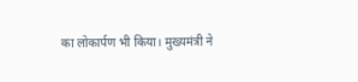का लोकार्पण भी किया। मुख्यमंत्री ने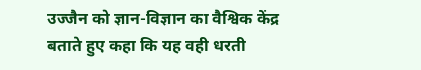उज्जैन को ज्ञान-विज्ञान का वैश्विक केंद्र बताते हुए कहा कि यह वही धरती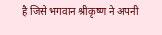है जिसे भगवान श्रीकृष्ण ने अपनी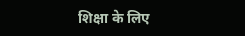शिक्षा के लिए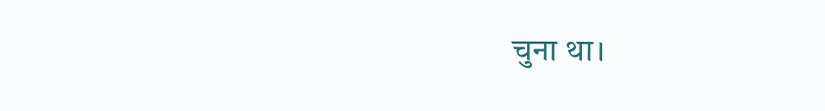चुना था।